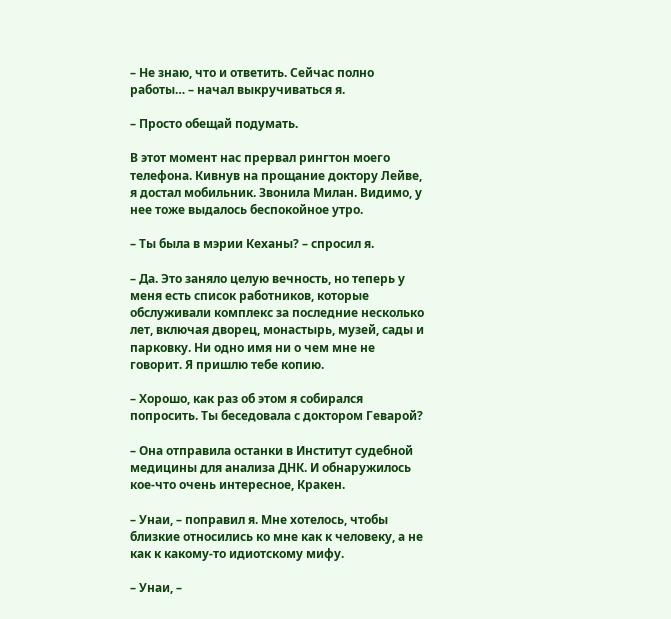– Не знаю, что и ответить. Сейчас полно работы… – начал выкручиваться я.

– Просто обещай подумать.

В этот момент нас прервал рингтон моего телефона. Кивнув на прощание доктору Лейве, я достал мобильник. Звонила Милан. Видимо, у нее тоже выдалось беспокойное утро.

– Ты была в мэрии Кеханы? – спросил я.

– Да. Это заняло целую вечность, но теперь у меня есть список работников, которые обслуживали комплекс за последние несколько лет, включая дворец, монастырь, музей, сады и парковку. Ни одно имя ни о чем мне не говорит. Я пришлю тебе копию.

– Хорошо, как раз об этом я собирался попросить. Ты беседовала с доктором Геварой?

– Она отправила останки в Институт судебной медицины для анализа ДНК. И обнаружилось кое-что очень интересное, Кракен.

– Унаи, – поправил я. Мне хотелось, чтобы близкие относились ко мне как к человеку, а не как к какому-то идиотскому мифу.

– Унаи, –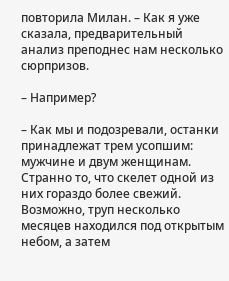повторила Милан. – Как я уже сказала, предварительный анализ преподнес нам несколько сюрпризов.

– Например?

– Как мы и подозревали, останки принадлежат трем усопшим: мужчине и двум женщинам. Странно то, что скелет одной из них гораздо более свежий. Возможно, труп несколько месяцев находился под открытым небом, а затем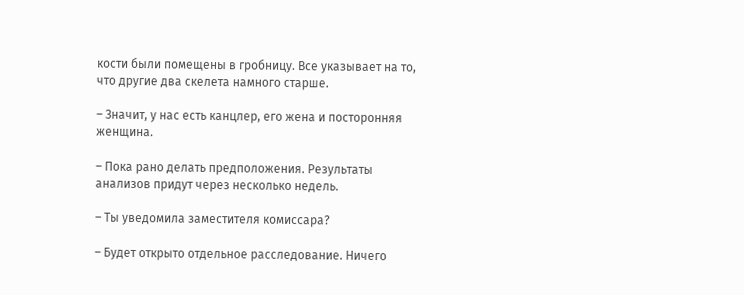кости были помещены в гробницу. Все указывает на то, что другие два скелета намного старше.

– Значит, у нас есть канцлер, его жена и посторонняя женщина.

– Пока рано делать предположения. Результаты анализов придут через несколько недель.

– Ты уведомила заместителя комиссара?

– Будет открыто отдельное расследование. Ничего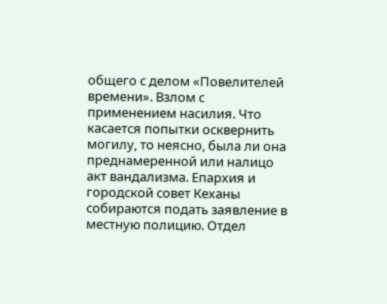общего с делом «Повелителей времени». Взлом с применением насилия. Что касается попытки осквернить могилу, то неясно, была ли она преднамеренной или налицо акт вандализма. Епархия и городской совет Кеханы собираются подать заявление в местную полицию. Отдел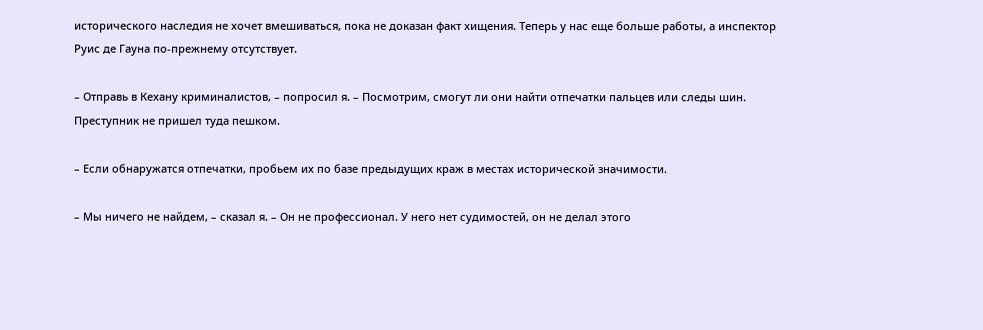исторического наследия не хочет вмешиваться, пока не доказан факт хищения. Теперь у нас еще больше работы, а инспектор Руис де Гауна по-прежнему отсутствует.

– Отправь в Кехану криминалистов, – попросил я. – Посмотрим, смогут ли они найти отпечатки пальцев или следы шин. Преступник не пришел туда пешком.

– Если обнаружатся отпечатки, пробьем их по базе предыдущих краж в местах исторической значимости.

– Мы ничего не найдем, – сказал я. – Он не профессионал. У него нет судимостей, он не делал этого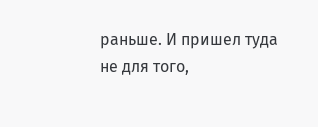раньше. И пришел туда не для того,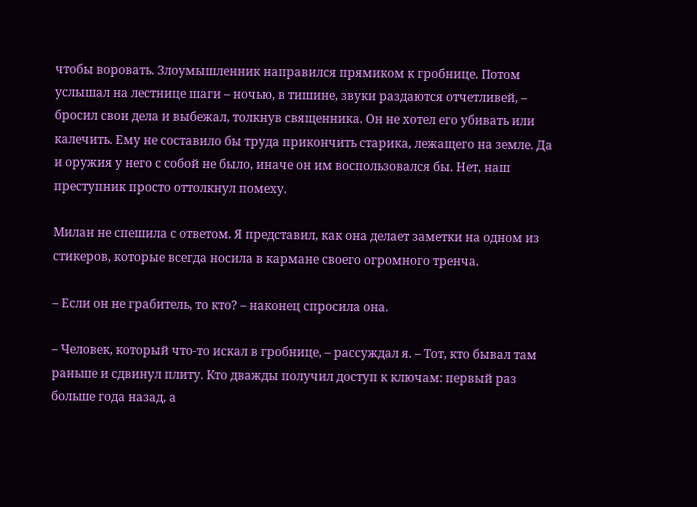чтобы воровать. Злоумышленник направился прямиком к гробнице. Потом услышал на лестнице шаги – ночью, в тишине, звуки раздаются отчетливей, – бросил свои дела и выбежал, толкнув священника. Он не хотел его убивать или калечить. Ему не составило бы труда прикончить старика, лежащего на земле. Да и оружия у него с собой не было, иначе он им воспользовался бы. Нет, наш преступник просто оттолкнул помеху.

Милан не спешила с ответом. Я представил, как она делает заметки на одном из стикеров, которые всегда носила в кармане своего огромного тренча.

– Если он не грабитель, то кто? – наконец спросила она.

– Человек, который что-то искал в гробнице, – рассуждал я. – Тот, кто бывал там раньше и сдвинул плиту. Кто дважды получил доступ к ключам: первый раз больше года назад, а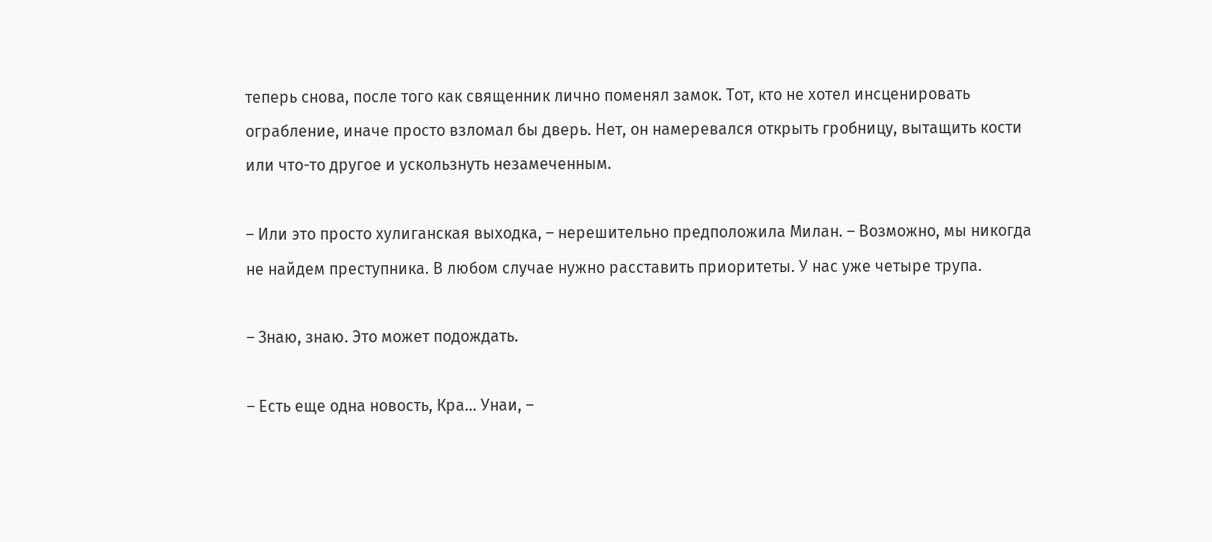теперь снова, после того как священник лично поменял замок. Тот, кто не хотел инсценировать ограбление, иначе просто взломал бы дверь. Нет, он намеревался открыть гробницу, вытащить кости или что-то другое и ускользнуть незамеченным.

– Или это просто хулиганская выходка, – нерешительно предположила Милан. – Возможно, мы никогда не найдем преступника. В любом случае нужно расставить приоритеты. У нас уже четыре трупа.

– Знаю, знаю. Это может подождать.

– Есть еще одна новость, Кра… Унаи, –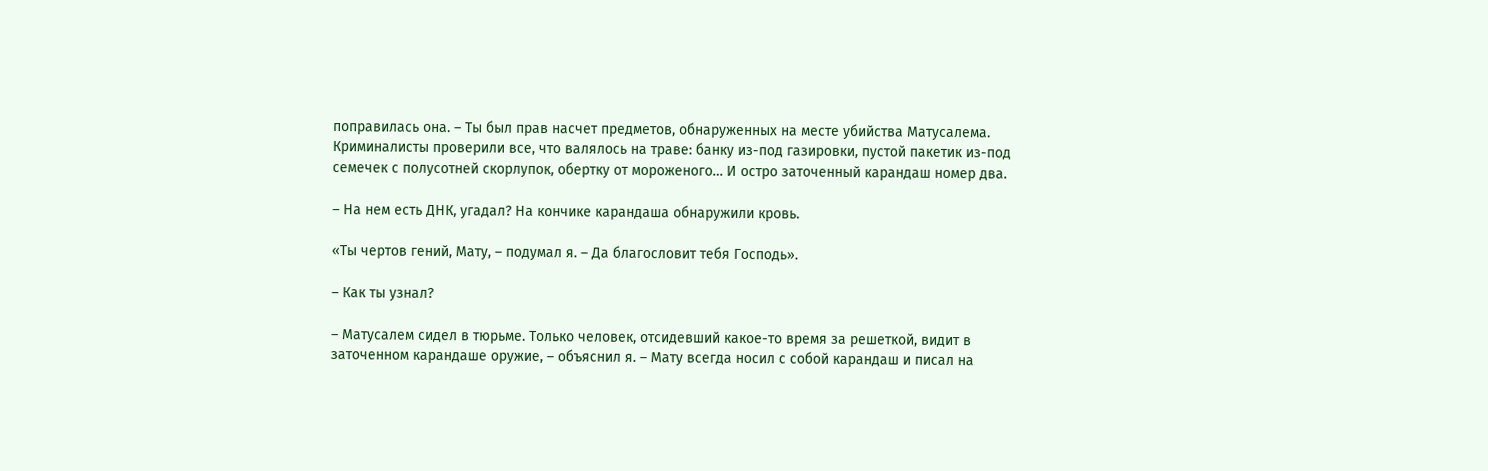поправилась она. – Ты был прав насчет предметов, обнаруженных на месте убийства Матусалема. Криминалисты проверили все, что валялось на траве: банку из-под газировки, пустой пакетик из-под семечек с полусотней скорлупок, обертку от мороженого… И остро заточенный карандаш номер два.

– На нем есть ДНК, угадал? На кончике карандаша обнаружили кровь.

«Ты чертов гений, Мату, – подумал я. – Да благословит тебя Господь».

– Как ты узнал?

– Матусалем сидел в тюрьме. Только человек, отсидевший какое-то время за решеткой, видит в заточенном карандаше оружие, – объяснил я. – Мату всегда носил с собой карандаш и писал на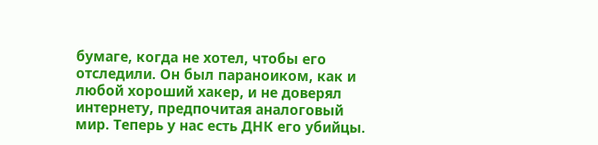бумаге, когда не хотел, чтобы его отследили. Он был параноиком, как и любой хороший хакер, и не доверял интернету, предпочитая аналоговый мир. Теперь у нас есть ДНК его убийцы.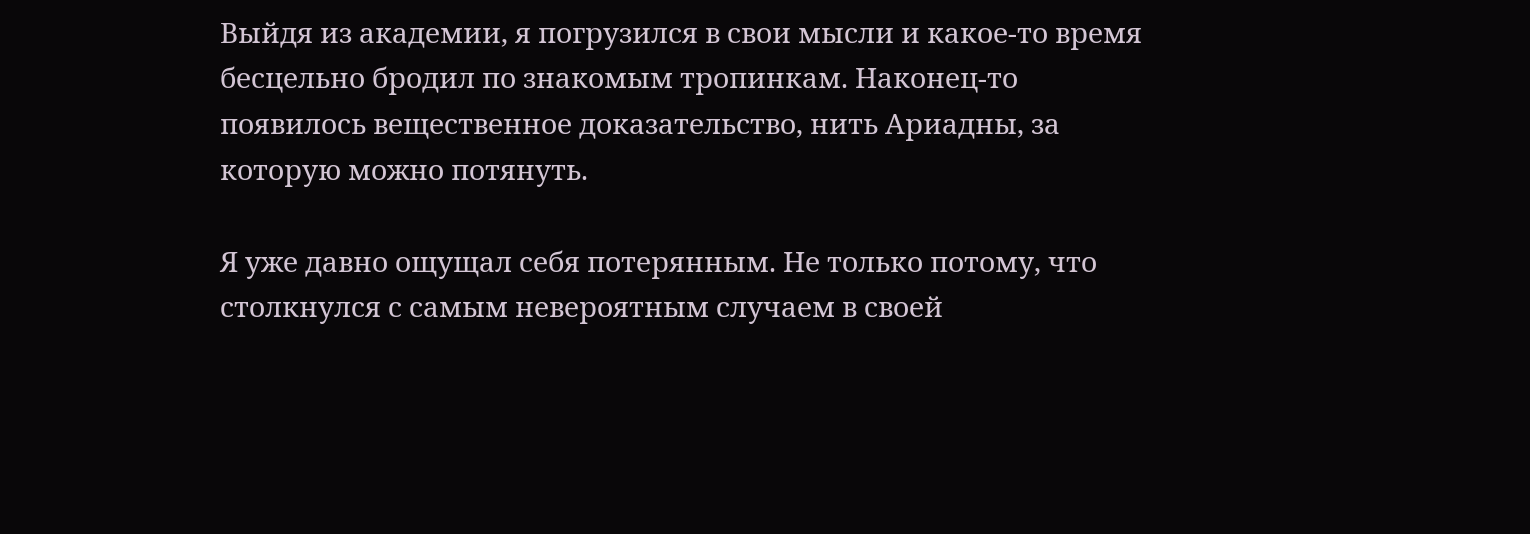Выйдя из академии, я погрузился в свои мысли и какое-то время бесцельно бродил по знакомым тропинкам. Наконец-то появилось вещественное доказательство, нить Ариадны, за которую можно потянуть.

Я уже давно ощущал себя потерянным. Не только потому, что столкнулся с самым невероятным случаем в своей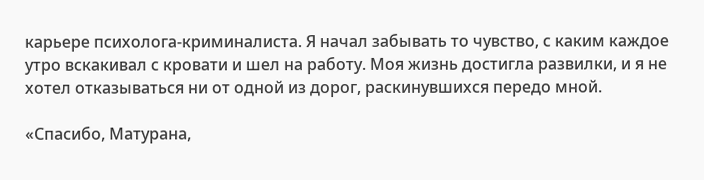карьере психолога-криминалиста. Я начал забывать то чувство, с каким каждое утро вскакивал с кровати и шел на работу. Моя жизнь достигла развилки, и я не хотел отказываться ни от одной из дорог, раскинувшихся передо мной.

«Спасибо, Матурана,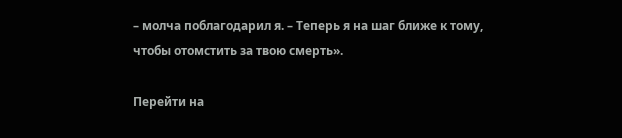– молча поблагодарил я. – Теперь я на шаг ближе к тому, чтобы отомстить за твою смерть».

Перейти на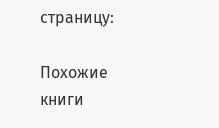страницу:

Похожие книги